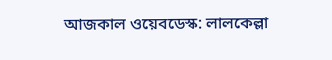আজকাল ওয়েবডেস্ক: লালকেল্লা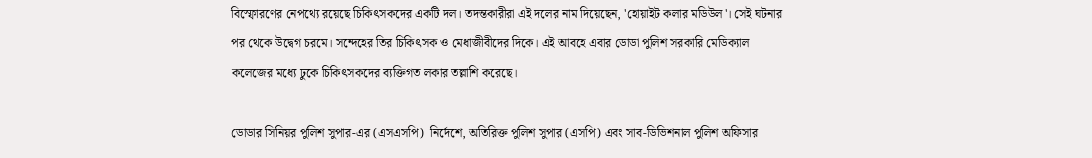বিস্ফোরণের নেপথ্যে রয়েছে চিকিৎসকদের একটি দল। তদন্তকারীরা এই দলের নাম দিয়েছেন, 'হোয়াইট কলার মডিউল'। সেই ঘটনার পর থেকে উদ্বেগ চরমে। সন্দেহের তির চিকিৎসক ও মেধাজীবীদের দিকে। এই আবহে এবার ডোডা পুলিশ সরকারি মেডিক্যাল কলেজের মধ্যে ঢুকে চিকিৎসকদের ব্যক্তিগত লকার তল্লাশি করেছে।

ডোডার সিনিয়র পুলিশ সুপার-এর (এসএসপি)  নির্দেশে, অতিরিক্ত পুলিশ সুপার (এসপি) এবং সাব-ডিভিশনাল পুলিশ অফিসার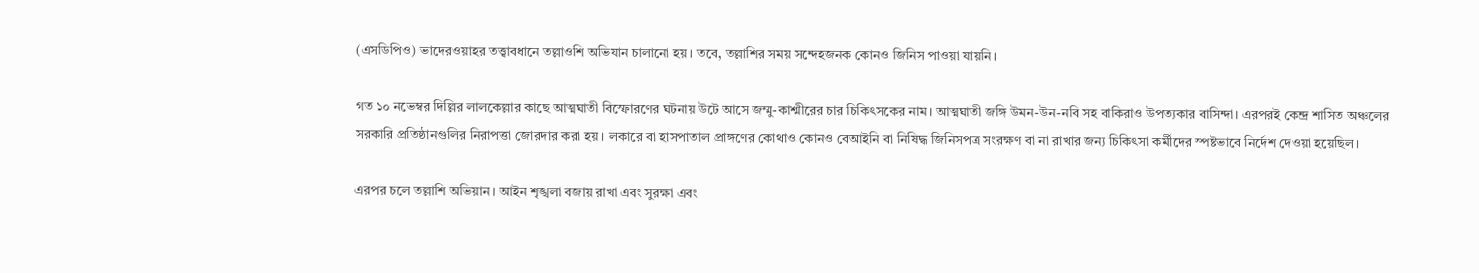(এসডিপিও) ভাদেরওয়াহর তত্ত্বাবধানে তল্লাওশি অভিযান চালানো হয়। তবে, তল্লাশির সময় সন্দেহজনক কোনও জিনিস পাওয়া যায়নি।

গত ১০ নভেম্বর দিল্লির লালকেল্লার কাছে আত্মঘাতী বিস্ফোরণের ঘটনায় উটে আসে জম্মু-কাশ্মীরের চার চিকিৎসকের নাম। আত্মঘাতী জঙ্গি উমন-উন-নবি সহ বাকিরাও উপত্যকার বাসিন্দা। এরপরই কেন্দ্র শাসিত অঞ্চলের সরকারি প্রতিষ্ঠানগুলির নিরাপত্তা জোরদার করা হয়। লকারে বা হাসপাতাল প্রাঙ্গণের কোথাও কোনও বেআইনি বা নিষিদ্ধ জিনিসপত্র সংরক্ষণ বা না রাখার জন্য চিকিৎসা কর্মীদের স্পষ্টভাবে নির্দেশ দেওয়া হয়েছিল।

এরপর চলে তল্লাশি অভিয়ান। আইন শৃঙ্খলা বজায় রাখা এবং সুরক্ষা এবং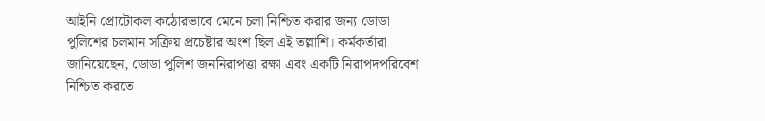আইনি প্রোটোকল কঠোরভাবে মেনে চলা নিশ্চিত করার জন্য ডোডা পুলিশের চলমান সক্রিয় প্রচেষ্টার অংশ ছিল এই তল্লাশি। কর্মকর্তারা জানিয়েছেন, ডোডা পুলিশ জননিরাপত্তা রক্ষা এবং একটি নিরাপদপরিবেশ নিশ্চিত করতে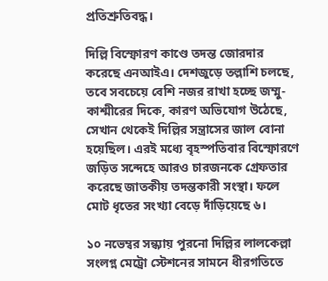প্রতিশ্রুতিবদ্ধ।

দিল্লি বিস্ফোরণ কাণ্ডে তদন্ত জোরদার করেছে এনআইএ। দেশজুড়ে তল্লাশি চলছে, তবে সবচেয়ে বেশি নজর রাখা হচ্ছে জম্মু-কাশ্মীরের দিকে, কারণ অভিযোগ উঠেছে, সেখান থেকেই দিল্লির সন্ত্রাসের জাল বোনা হয়েছিল। এরই মধ্যে বৃহস্পতিবার বিস্ফোরণে জড়িত সন্দেহে আরও চারজনকে গ্রেফতার করেছে জাতকীয় তদন্তকারী সংস্থা। ফলে মোট ধৃতের সংখ্যা বেড়ে দাঁড়িয়েছে ৬।

১০ নভেম্বর সন্ধ্যায় পুরনো দিল্লির লালকেল্লা সংলগ্ন মেট্রো স্টেশনের সামনে ধীরগতিতে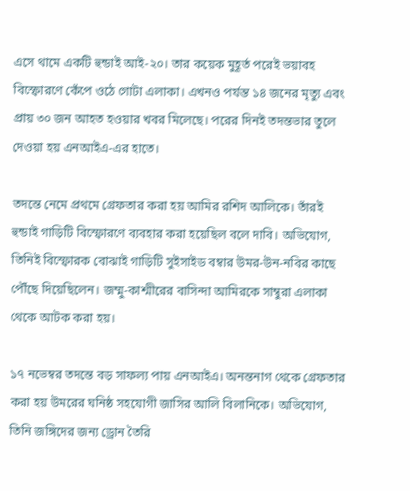এসে থামে একটি হুন্ডাই আই-২০। তার কয়েক মুহূর্ত পরেই ভয়াবহ বিস্ফোরণে কেঁপে ওঠে গোটা এলাকা। এখনও পর্যন্ত ১৪ জনের মৃত্যু এবং প্রায় ৩০ জন আহত হওয়ার খবর মিলেছে। পরের দিনই তদন্তভার তুলে দেওয়া হয় এনআইএ-এর হাতে।

তদন্তে নেমে প্রথমে গ্রেফতার করা হয় আমির রশিদ আলিকে। তাঁরই হুন্ডাই গাড়িটি বিস্ফোরণে ব্যবহার করা হয়েছিল বলে দাবি। অভিযোগ, তিনিই বিস্ফোরক বোঝাই গাড়িটি সুইসাইড বম্বার উমর-উন-নবির কাছে পৌঁছে দিয়েছিলেন। জম্মু-কাশ্মীরের বাসিন্দা আমিরকে সাম্বুরা এলাকা থেকে আটক করা হয়।

১৭ নভেম্বর তদন্তে বড় সাফল্য পায় এনআইএ। অনন্তনাগ থেকে গ্রেফতার করা হয় উমরের ঘনিষ্ঠ সহযোগী জাসির আলি বিলানিকে। অভিযোগ, তিনি জঙ্গিদের জন্য ড্রোন তৈরি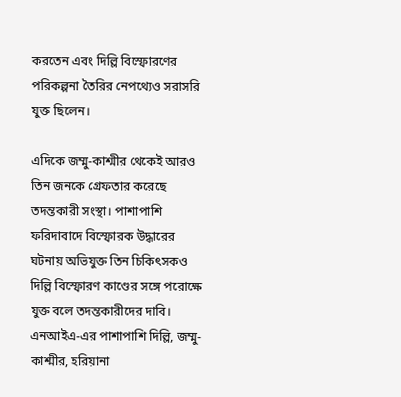করতেন এবং দিল্লি বিস্ফোরণের পরিকল্পনা তৈরির নেপথ্যেও সরাসরি যুক্ত ছিলেন।

এদিকে জম্মু-কাশ্মীর থেকেই আরও তিন জনকে গ্রেফতার করেছে তদন্তকারী সংস্থা। পাশাপাশি ফরিদাবাদে বিস্ফোরক উদ্ধারের ঘটনায় অভিযুক্ত তিন চিকিৎসকও দিল্লি বিস্ফোরণ কাণ্ডের সঙ্গে পরোক্ষে যুক্ত বলে তদন্তকারীদের দাবি। এনআইএ-এর পাশাপাশি দিল্লি, জম্মু-কাশ্মীর, হরিয়ানা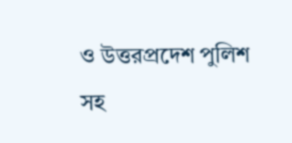ও উত্তরপ্রদেশ পুলিশ সহ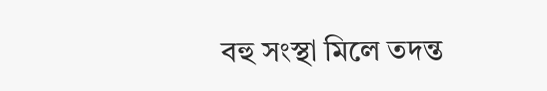বহু সংস্থা মিলে তদন্ত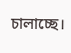চালাচ্ছে।